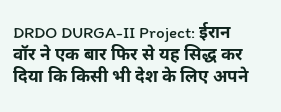DRDO DURGA-II Project: ईरान वॉर ने एक बार फिर से यह सिद्ध कर दिया कि किसी भी देश के लिए अपने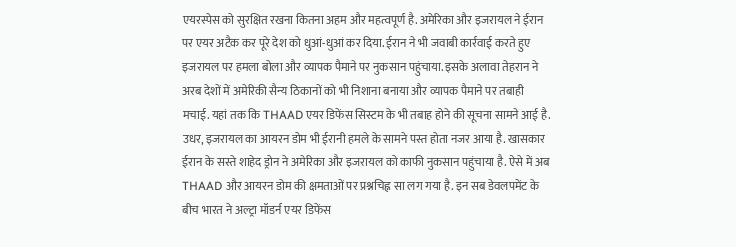एयरस्पेस को सुरक्षित रखना कितना अहम और महत्वपूर्ण है. अमेरिका और इजरायल ने ईरान पर एयर अटैक कर पूरे देश को धुआं-धुआं कर दिया. ईरान ने भी जवाबी कार्रवाई करते हुए इजरायल पर हमला बोला और व्यापक पैमाने पर नुकसान पहुंचाया. इसके अलावा तेहरान ने अरब देशों में अमेरिकी सैन्य ठिकानों को भी निशाना बनाया और व्यापक पैमाने पर तबाही मचाई. यहां तक कि THAAD एयर डिफेंस सिस्टम के भी तबाह होने की सूचना सामने आई है. उधर, इजरायल का आयरन डोम भी ईरानी हमले के सामने पस्त होता नजर आया है. खासकार ईरान के सस्ते शाहेद ड्रोन ने अमेरिका और इजरायल को काफी नुकसान पहुंचाया है. ऐसे में अब THAAD और आयरन डोम की क्षमताओं पर प्रश्नचिह्न सा लग गया है. इन सब डेवलपमेंट के बीच भारत ने अल्ट्रा मॉडर्न एयर डिफेंस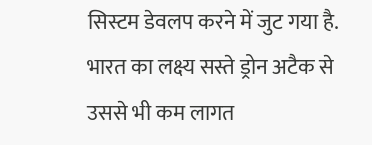सिस्टम डेवलप करने में जुट गया है. भारत का लक्ष्य सस्ते ड्रोन अटैक से उससे भी कम लागत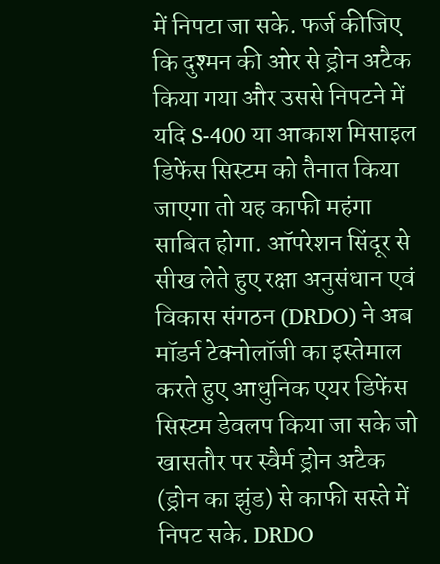में निपटा जा सके. फर्ज कीजिए कि दुश्मन की ओर से ड्रोन अटैक किया गया और उससे निपटने में यदि S-400 या आकाश मिसाइल डिफेंस सिस्टम को तैनात किया जाएगा तो यह काफी महंगा साबित होगा. ऑपरेशन सिंदूर से सीख लेते हुए रक्षा अनुसंधान एवं विकास संगठन (DRDO) ने अब मॉडर्न टेक्नोलॉजी का इस्तेमाल करते हुए आधुनिक एयर डिफेंस सिस्टम डेवलप किया जा सके जो खासतौर पर स्वैर्म ड्रोन अटैक (ड्रोन का झुंड) से काफी सस्ते में निपट सके. DRDO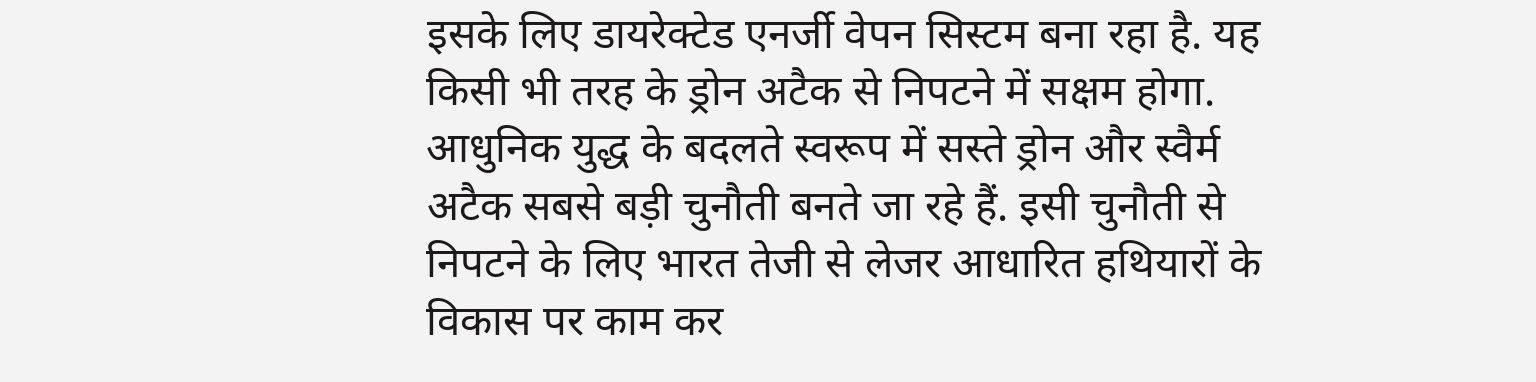इसके लिए डायरेक्टेड एनर्जी वेपन सिस्टम बना रहा है. यह किसी भी तरह के ड्रोन अटैक से निपटने में सक्षम होगा.
आधुनिक युद्ध के बदलते स्वरूप में सस्ते ड्रोन और स्वैर्म अटैक सबसे बड़ी चुनौती बनते जा रहे हैं. इसी चुनौती से निपटने के लिए भारत तेजी से लेजर आधारित हथियारों के विकास पर काम कर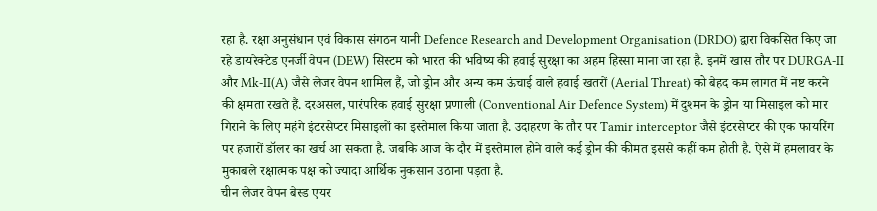रहा है. रक्षा अनुसंधान एवं विकास संगठन यानी Defence Research and Development Organisation (DRDO) द्वारा विकसित किए जा रहे डायरेक्टेड एनर्जी वेपन (DEW) सिस्टम को भारत की भविष्य की हवाई सुरक्षा का अहम हिस्सा माना जा रहा है. इनमें खास तौर पर DURGA-II और Mk-II(A) जैसे लेजर वेपन शामिल हैं, जो ड्रोन और अन्य कम ऊंचाई वाले हवाई खतरों (Aerial Threat) को बेहद कम लागत में नष्ट करने की क्षमता रखते हैं. दरअसल, पारंपरिक हवाई सुरक्षा प्रणाली (Conventional Air Defence System) में दुश्मन के ड्रोन या मिसाइल को मार गिराने के लिए महंगे इंटरसेप्टर मिसाइलों का इस्तेमाल किया जाता है. उदाहरण के तौर पर Tamir interceptor जैसे इंटरसेप्टर की एक फायरिंग पर हजारों डॉलर का खर्च आ सकता है. जबकि आज के दौर में इस्तेमाल होने वाले कई ड्रोन की कीमत इससे कहीं कम होती है. ऐसे में हमलावर के मुकाबले रक्षात्मक पक्ष को ज्यादा आर्थिक नुकसान उठाना पड़ता है.
चीन लेजर वेपन बेस्ड एयर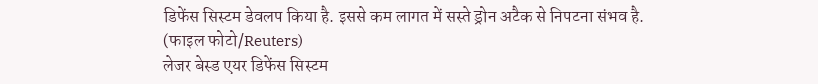डिफेंस सिस्टम डेवलप किया है. इससे कम लागत में सस्ते ड्रोन अटैक से निपटना संभव है. (फाइल फोटो/Reuters)
लेजर बेस्ड एयर डिफेंस सिस्टम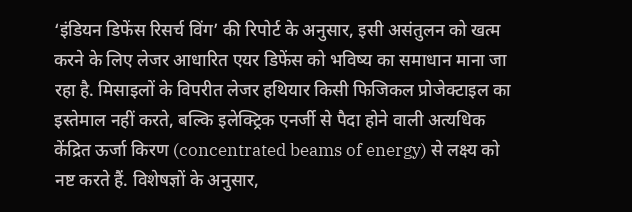‘इंडियन डिफेंस रिसर्च विंग’ की रिपोर्ट के अनुसार, इसी असंतुलन को खत्म करने के लिए लेजर आधारित एयर डिफेंस को भविष्य का समाधान माना जा रहा है. मिसाइलों के विपरीत लेजर हथियार किसी फिजिकल प्रोजेक्टाइल का इस्तेमाल नहीं करते, बल्कि इलेक्ट्रिक एनर्जी से पैदा होने वाली अत्यधिक केंद्रित ऊर्जा किरण (concentrated beams of energy) से लक्ष्य को नष्ट करते हैं. विशेषज्ञों के अनुसार,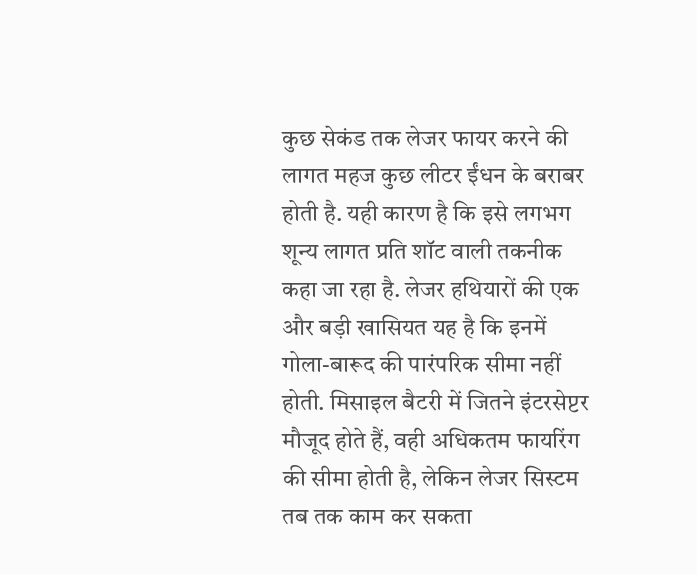कुछ सेकंड तक लेजर फायर करने की लागत महज कुछ लीटर ईंधन के बराबर होती है. यही कारण है कि इसे लगभग शून्य लागत प्रति शॉट वाली तकनीक कहा जा रहा है. लेजर हथियारों की एक और बड़ी खासियत यह है कि इनमें गोला-बारूद की पारंपरिक सीमा नहीं होती. मिसाइल बैटरी में जितने इंटरसेप्टर मौजूद होते हैं, वही अधिकतम फायरिंग की सीमा होती है, लेकिन लेजर सिस्टम तब तक काम कर सकता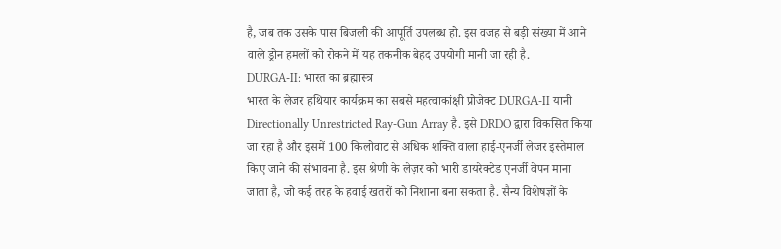है, जब तक उसके पास बिजली की आपूर्ति उपलब्ध हो. इस वजह से बड़ी संख्या में आने वाले ड्रोन हमलों को रोकने में यह तकनीक बेहद उपयोगी मानी जा रही है.
DURGA-II: भारत का ब्रह्मास्त्र
भारत के लेजर हथियार कार्यक्रम का सबसे महत्वाकांक्षी प्रोजेक्ट DURGA-II यानी Directionally Unrestricted Ray-Gun Array है. इसे DRDO द्वारा विकसित किया जा रहा है और इसमें 100 किलोवाट से अधिक शक्ति वाला हाई-एनर्जी लेजर इस्तेमाल किए जाने की संभावना है. इस श्रेणी के लेज़र को भारी डायरेक्टेड एनर्जी वेपन माना जाता है, जो कई तरह के हवाई खतरों को निशाना बना सकता है. सैन्य विशेषज्ञों के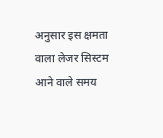अनुसार इस क्षमता वाला लेजर सिस्टम आने वाले समय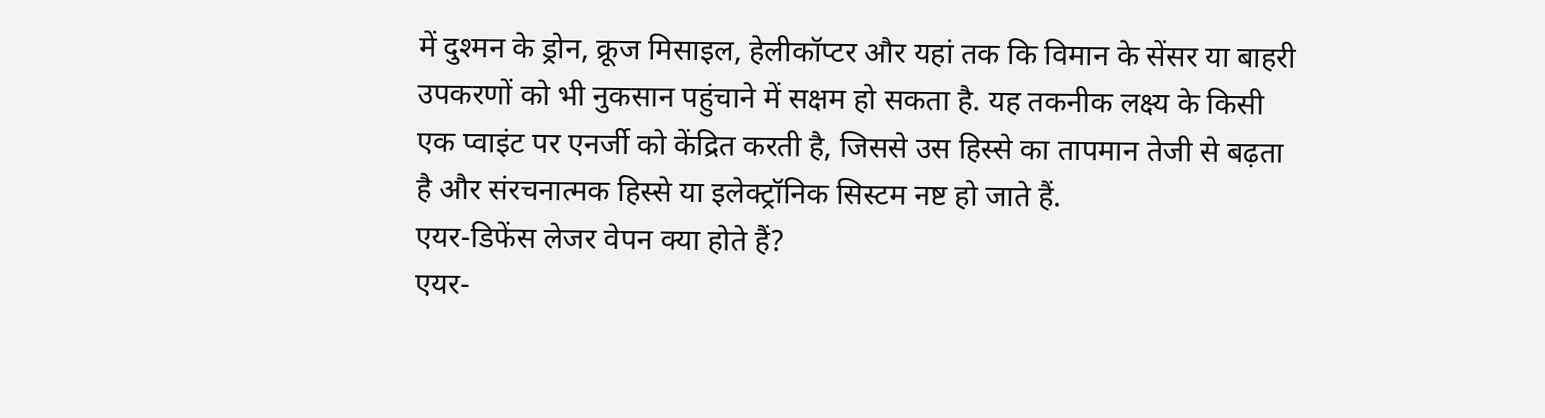में दुश्मन के ड्रोन, क्रूज मिसाइल, हेलीकॉप्टर और यहां तक कि विमान के सेंसर या बाहरी उपकरणों को भी नुकसान पहुंचाने में सक्षम हो सकता है. यह तकनीक लक्ष्य के किसी एक प्वाइंट पर एनर्जी को केंद्रित करती है, जिससे उस हिस्से का तापमान तेजी से बढ़ता है और संरचनात्मक हिस्से या इलेक्ट्रॉनिक सिस्टम नष्ट हो जाते हैं.
एयर-डिफेंस लेजर वेपन क्या होते हैं?
एयर-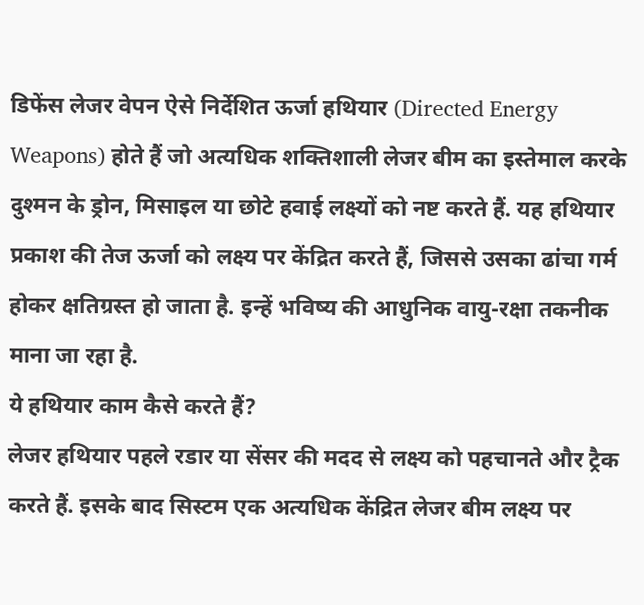डिफेंस लेजर वेपन ऐसे निर्देशित ऊर्जा हथियार (Directed Energy Weapons) होते हैं जो अत्यधिक शक्तिशाली लेजर बीम का इस्तेमाल करके दुश्मन के ड्रोन, मिसाइल या छोटे हवाई लक्ष्यों को नष्ट करते हैं. यह हथियार प्रकाश की तेज ऊर्जा को लक्ष्य पर केंद्रित करते हैं, जिससे उसका ढांचा गर्म होकर क्षतिग्रस्त हो जाता है. इन्हें भविष्य की आधुनिक वायु-रक्षा तकनीक माना जा रहा है.
ये हथियार काम कैसे करते हैं?
लेजर हथियार पहले रडार या सेंसर की मदद से लक्ष्य को पहचानते और ट्रैक करते हैं. इसके बाद सिस्टम एक अत्यधिक केंद्रित लेजर बीम लक्ष्य पर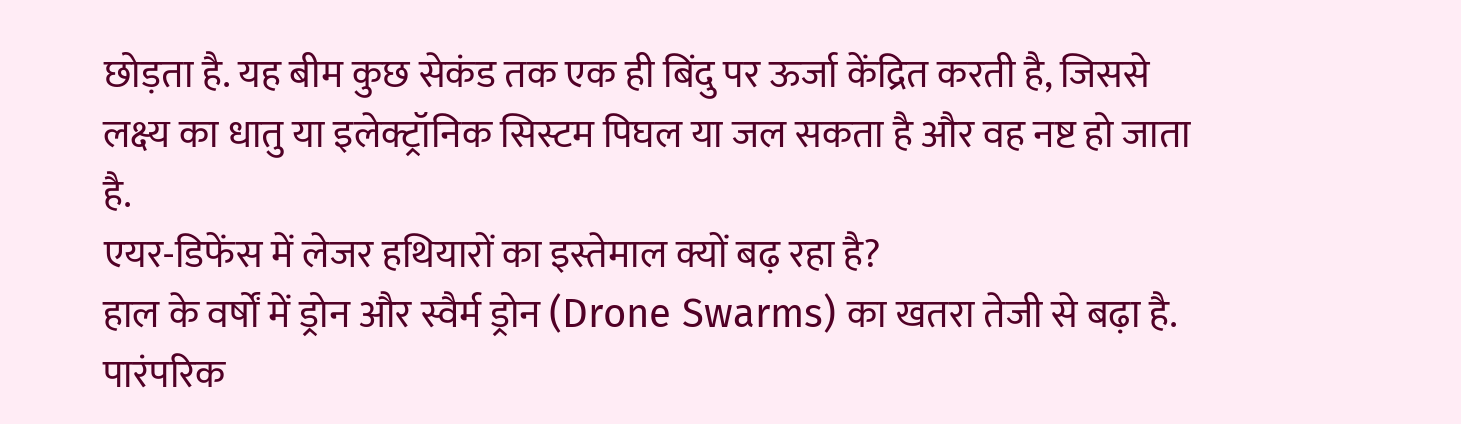छोड़ता है. यह बीम कुछ सेकंड तक एक ही बिंदु पर ऊर्जा केंद्रित करती है, जिससे लक्ष्य का धातु या इलेक्ट्रॉनिक सिस्टम पिघल या जल सकता है और वह नष्ट हो जाता है.
एयर-डिफेंस में लेजर हथियारों का इस्तेमाल क्यों बढ़ रहा है?
हाल के वर्षों में ड्रोन और स्वैर्म ड्रोन (Drone Swarms) का खतरा तेजी से बढ़ा है. पारंपरिक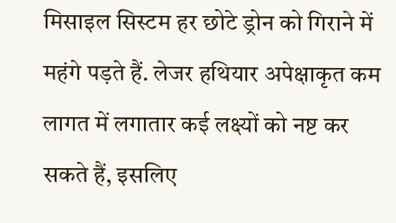मिसाइल सिस्टम हर छोटे ड्रोन को गिराने में महंगे पड़ते हैं. लेजर हथियार अपेक्षाकृत कम लागत में लगातार कई लक्ष्यों को नष्ट कर सकते हैं, इसलिए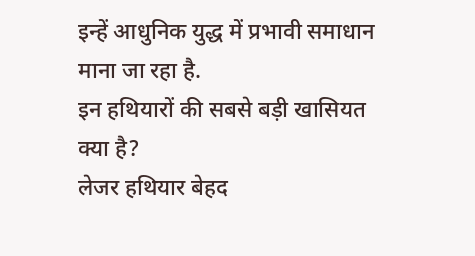इन्हें आधुनिक युद्ध में प्रभावी समाधान माना जा रहा है.
इन हथियारों की सबसे बड़ी खासियत क्या है?
लेजर हथियार बेहद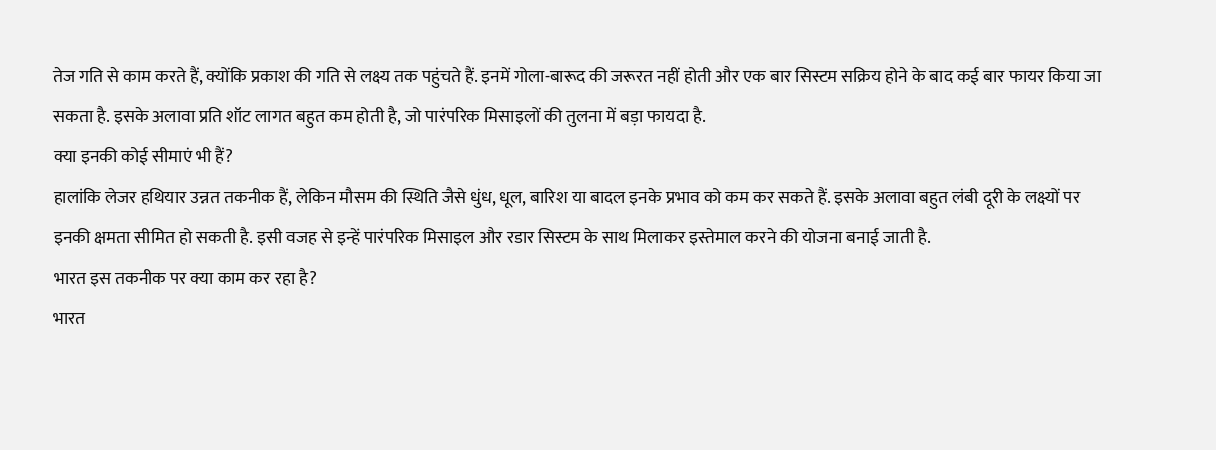तेज गति से काम करते हैं, क्योंकि प्रकाश की गति से लक्ष्य तक पहुंचते हैं. इनमें गोला-बारूद की जरूरत नहीं होती और एक बार सिस्टम सक्रिय होने के बाद कई बार फायर किया जा सकता है. इसके अलावा प्रति शॉट लागत बहुत कम होती है, जो पारंपरिक मिसाइलों की तुलना में बड़ा फायदा है.
क्या इनकी कोई सीमाएं भी हैं?
हालांकि लेजर हथियार उन्नत तकनीक हैं, लेकिन मौसम की स्थिति जैसे धुंध, धूल, बारिश या बादल इनके प्रभाव को कम कर सकते हैं. इसके अलावा बहुत लंबी दूरी के लक्ष्यों पर इनकी क्षमता सीमित हो सकती है. इसी वजह से इन्हें पारंपरिक मिसाइल और रडार सिस्टम के साथ मिलाकर इस्तेमाल करने की योजना बनाई जाती है.
भारत इस तकनीक पर क्या काम कर रहा है?
भारत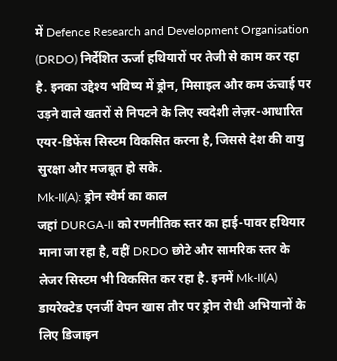में Defence Research and Development Organisation (DRDO) निर्देशित ऊर्जा हथियारों पर तेजी से काम कर रहा है. इनका उद्देश्य भविष्य में ड्रोन, मिसाइल और कम ऊंचाई पर उड़ने वाले खतरों से निपटने के लिए स्वदेशी लेज़र-आधारित एयर-डिफेंस सिस्टम विकसित करना है, जिससे देश की वायु सुरक्षा और मजबूत हो सके.
Mk-II(A): ड्रोन स्वैर्म का काल
जहां DURGA-II को रणनीतिक स्तर का हाई-पावर हथियार माना जा रहा है, वहीं DRDO छोटे और सामरिक स्तर के लेजर सिस्टम भी विकसित कर रहा है. इनमें Mk-II(A) डायरेक्टेड एनर्जी वेपन खास तौर पर ड्रोन रोधी अभियानों के लिए डिजाइन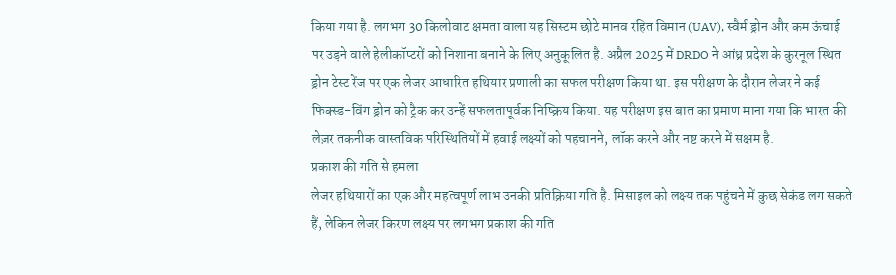किया गया है. लगभग 30 किलोवाट क्षमता वाला यह सिस्टम छोटे मानव रहित विमान (UAV), स्वैर्म ड्रोन और कम ऊंचाई पर उड़ने वाले हेलीकॉप्टरों को निशाना बनाने के लिए अनुकूलित है. अप्रैल 2025 में DRDO ने आंध्र प्रदेश के कुरनूल स्थित ड्रोन टेस्ट रेंज पर एक लेजर आधारित हथियार प्रणाली का सफल परीक्षण किया था. इस परीक्षण के दौरान लेजर ने कई फिक्स्ड-विंग ड्रोन को ट्रैक कर उन्हें सफलतापूर्वक निष्क्रिय किया. यह परीक्षण इस बात का प्रमाण माना गया कि भारत की लेज़र तकनीक वास्तविक परिस्थितियों में हवाई लक्ष्यों को पहचानने, लॉक करने और नष्ट करने में सक्षम है.
प्रकाश की गति से हमला
लेजर हथियारों का एक और महत्वपूर्ण लाभ उनकी प्रतिक्रिया गति है. मिसाइल को लक्ष्य तक पहुंचने में कुछ सेकंड लग सकते हैं, लेकिन लेजर किरण लक्ष्य पर लगभग प्रकाश की गति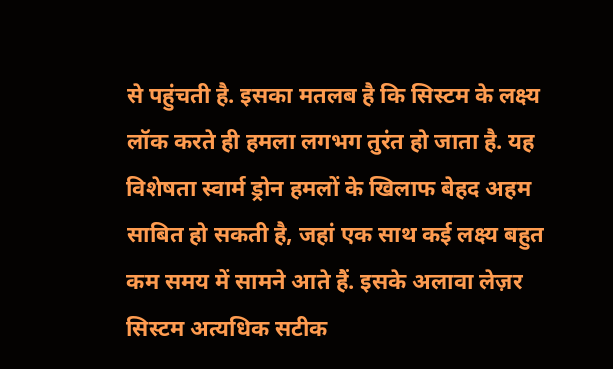से पहुंचती है. इसका मतलब है कि सिस्टम के लक्ष्य लॉक करते ही हमला लगभग तुरंत हो जाता है. यह विशेषता स्वार्म ड्रोन हमलों के खिलाफ बेहद अहम साबित हो सकती है, जहां एक साथ कई लक्ष्य बहुत कम समय में सामने आते हैं. इसके अलावा लेज़र सिस्टम अत्यधिक सटीक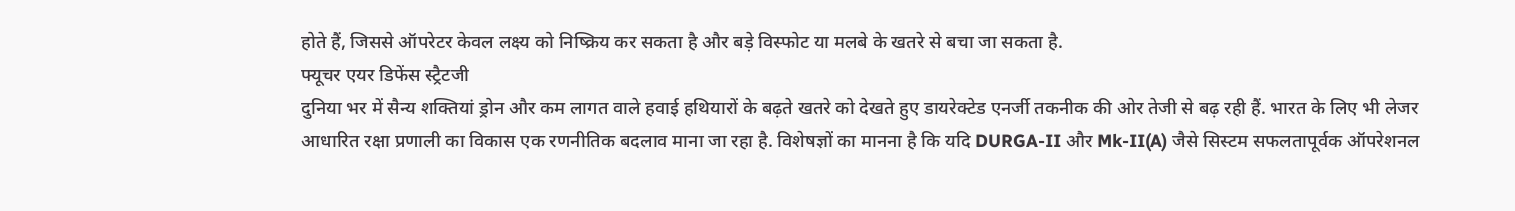होते हैं, जिससे ऑपरेटर केवल लक्ष्य को निष्क्रिय कर सकता है और बड़े विस्फोट या मलबे के खतरे से बचा जा सकता है.
फ्यूचर एयर डिफेंस स्ट्रैटजी
दुनिया भर में सैन्य शक्तियां ड्रोन और कम लागत वाले हवाई हथियारों के बढ़ते खतरे को देखते हुए डायरेक्टेड एनर्जी तकनीक की ओर तेजी से बढ़ रही हैं. भारत के लिए भी लेजर आधारित रक्षा प्रणाली का विकास एक रणनीतिक बदलाव माना जा रहा है. विशेषज्ञों का मानना है कि यदि DURGA-II और Mk-II(A) जैसे सिस्टम सफलतापूर्वक ऑपरेशनल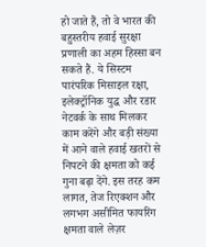हो जाते हैं, तो वे भारत की बहुस्तरीय हवाई सुरक्षा प्रणाली का अहम हिस्सा बन सकते हैं. ये सिस्टम पारंपरिक मिसाइल रक्षा, इलेक्ट्रॉनिक युद्ध और रडार नेटवर्क के साथ मिलकर काम करेंगे और बड़ी संख्या में आने वाले हवाई खतरों से निपटने की क्षमता को कई गुना बढ़ा देंगे. इस तरह कम लागत, तेज रिएक्शन और लगभग असीमित फायरिंग क्षमता वाले लेज़र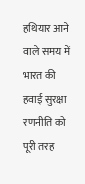हथियार आने वाले समय में भारत की हवाई सुरक्षा रणनीति को पूरी तरह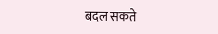बदल सकते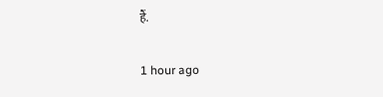हैं.

1 hour ago